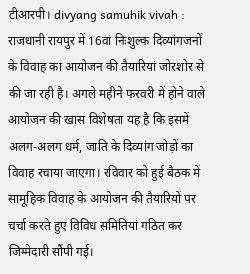टीआरपी। divyang samuhik vivah : राजधानी रायपुर में 16वां निःशुल्क दिव्यांगजनों के विवाह का आयोजन की तैयारियां जोरशोर से की जा रही है। अगले महीने फरवरी में होने वाले आयोजन की खास विशेषता यह है कि इसमें अलग-अलग धर्म, जाति के दिव्यांग जोड़ों का विवाह रचाया जाएगा। रविवार को हुई बैठक में सामूहिक विवाह के आयोजन की तैयारियों पर चर्चा करते हुए विविध समितियां गठित कर जिम्मेदारी सौंपी गई।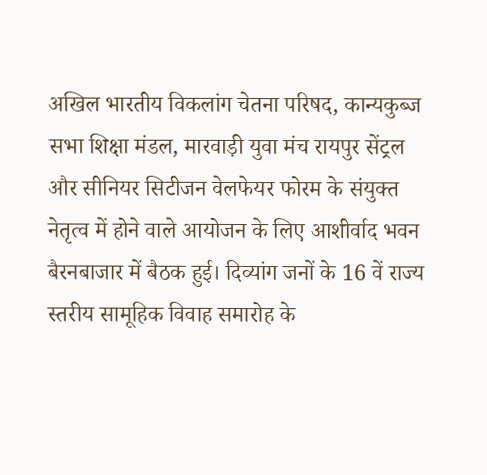अखिल भारतीय विकलांग चेतना परिषद, कान्यकुब्ज सभा शिक्षा मंडल, मारवाड़ी युवा मंच रायपुर सेंट्रल और सीनियर सिटीजन वेलफेयर फोरम के संयुक्त नेतृत्व में होने वाले आयोजन के लिए आशीर्वाद भवन बैरनबाजार में बैठक हुई। दिव्यांग जनों के 16 वें राज्य स्तरीय सामूहिक विवाह समारोह के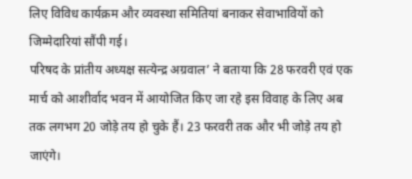लिए विविध कार्यक्रम और व्यवस्था समितियां बनाकर सेवाभावियों को जिम्मेदारियां सौंपी गई।
परिषद के प्रांतीय अध्यक्ष सत्येन्द्र अग्रवाल’ ने बताया कि 28 फरवरी एवं एक मार्च को आशीर्वाद भवन में आयोजित किए जा रहे इस विवाह के लिए अब तक लगभग 20 जोड़े तय हो चुके हैं। 23 फरवरी तक और भी जोड़े तय हो जाएंगे।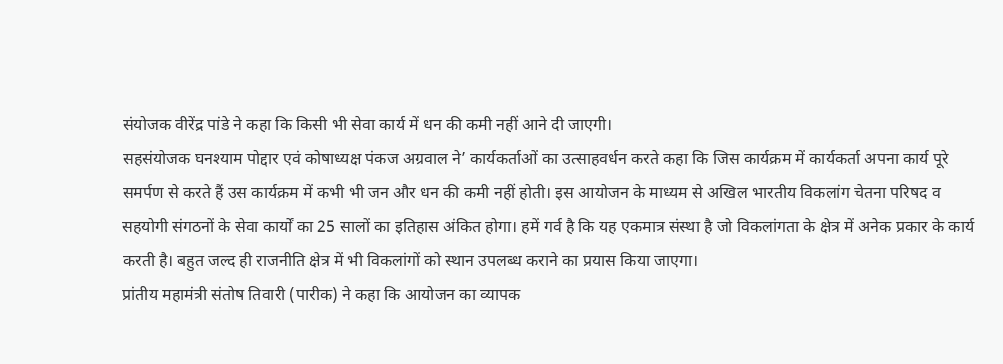संयोजक वीरेंद्र पांडे ने कहा कि किसी भी सेवा कार्य में धन की कमी नहीं आने दी जाएगी।
सहसंयोजक घनश्याम पोद्दार एवं कोषाध्यक्ष पंकज अग्रवाल ने’ कार्यकर्ताओं का उत्साहवर्धन करते कहा कि जिस कार्यक्रम में कार्यकर्ता अपना कार्य पूरे समर्पण से करते हैं उस कार्यक्रम में कभी भी जन और धन की कमी नहीं होती। इस आयोजन के माध्यम से अखिल भारतीय विकलांग चेतना परिषद व सहयोगी संगठनों के सेवा कार्यों का 25 सालों का इतिहास अंकित होगा। हमें गर्व है कि यह एकमात्र संस्था है जो विकलांगता के क्षेत्र में अनेक प्रकार के कार्य करती है। बहुत जल्द ही राजनीति क्षेत्र में भी विकलांगों को स्थान उपलब्ध कराने का प्रयास किया जाएगा।
प्रांतीय महामंत्री संतोष तिवारी (पारीक) ने कहा कि आयोजन का व्यापक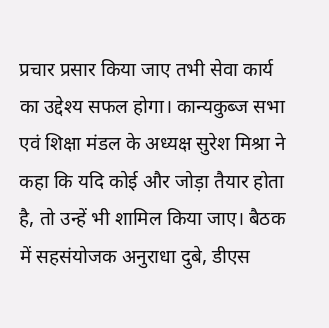प्रचार प्रसार किया जाए तभी सेवा कार्य का उद्देश्य सफल होगा। कान्यकुब्ज सभा एवं शिक्षा मंडल के अध्यक्ष सुरेश मिश्रा ने कहा कि यदि कोई और जोड़ा तैयार होता है, तो उन्हें भी शामिल किया जाए। बैठक में सहसंयोजक अनुराधा दुबे, डीएस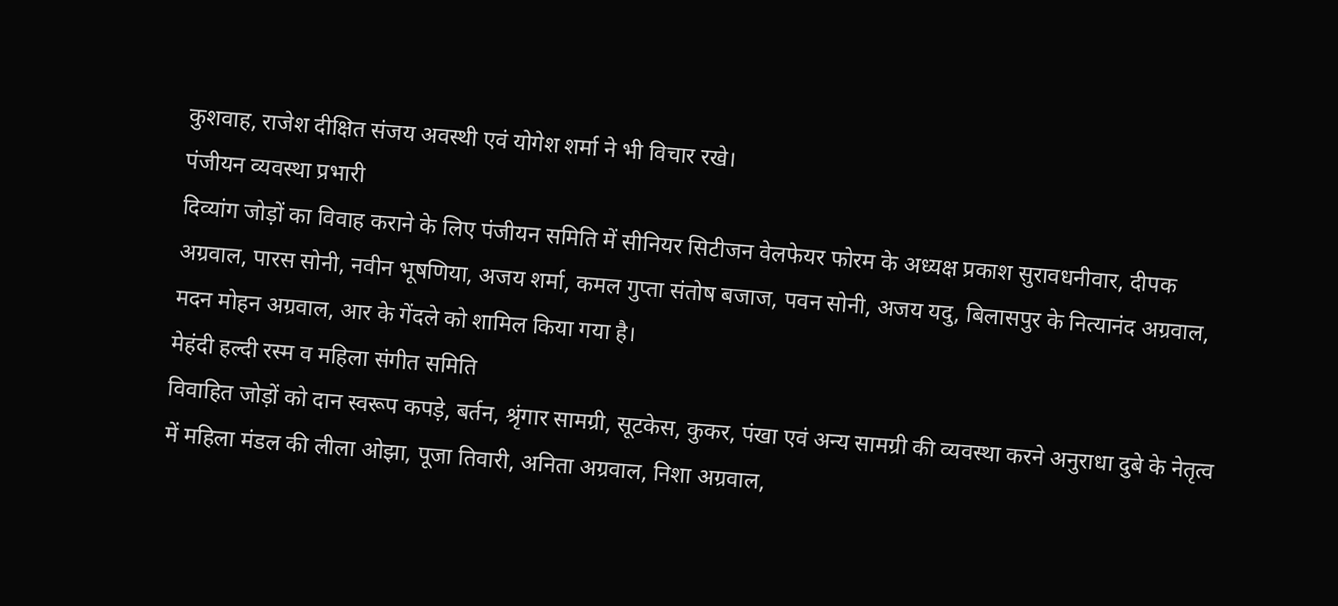कुशवाह, राजेश दीक्षित संजय अवस्थी एवं योगेश शर्मा ने भी विचार रखे।
पंजीयन व्यवस्था प्रभारी
दिव्यांग जोड़ों का विवाह कराने के लिए पंजीयन समिति में सीनियर सिटीजन वेलफेयर फोरम के अध्यक्ष प्रकाश सुरावधनीवार, दीपक अग्रवाल, पारस सोनी, नवीन भूषणिया, अजय शर्मा, कमल गुप्ता संतोष बजाज, पवन सोनी, अजय यदु, बिलासपुर के नित्यानंद अग्रवाल, मदन मोहन अग्रवाल, आर के गेंदले को शामिल किया गया है।
मेहंदी हल्दी रस्म व महिला संगीत समिति
विवाहित जोड़ों को दान स्वरूप कपड़े, बर्तन, श्रृंगार सामग्री, सूटकेस, कुकर, पंखा एवं अन्य सामग्री की व्यवस्था करने अनुराधा दुबे के नेतृत्व में महिला मंडल की लीला ओझा, पूजा तिवारी, अनिता अग्रवाल, निशा अग्रवाल,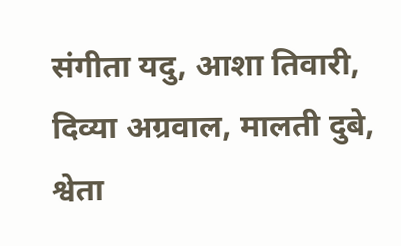संगीता यदु, आशा तिवारी, दिव्या अग्रवाल, मालती दुबे, श्वेता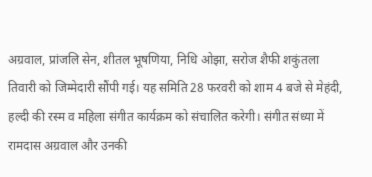अग्रवाल, प्रांजलि सेन, शीतल भूषणिया, निधि ओझा, सरोज शैफी शकुंतला तिवारी को जिम्मेदारी सौंपी गई। यह समिति 28 फरवरी को शाम 4 बजे से मेहंदी, हल्दी की रस्म व महिला संगीत कार्यक्रम को संचालित करेगी। संगीत संध्या में रामदास अग्रवाल और उनकी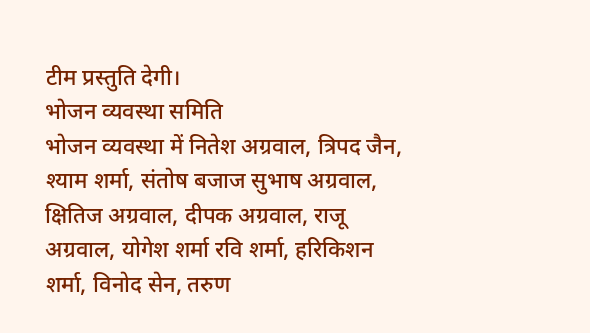टीम प्रस्तुति देगी।
भोजन व्यवस्था समिति
भोजन व्यवस्था में नितेश अग्रवाल, त्रिपद जैन, श्याम शर्मा, संतोष बजाज सुभाष अग्रवाल, क्षितिज अग्रवाल, दीपक अग्रवाल, राजू अग्रवाल, योगेश शर्मा रवि शर्मा, हरिकिशन शर्मा, विनोद सेन, तरुण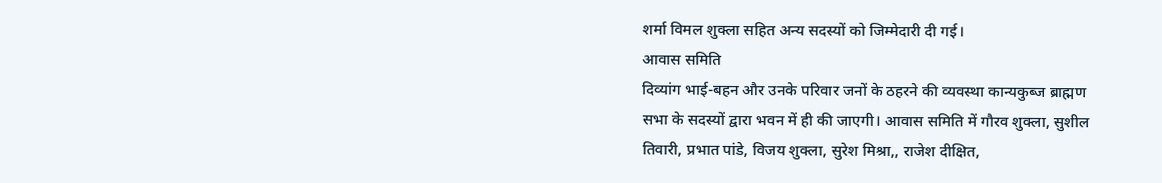शर्मा विमल शुक्ला सहित अन्य सदस्यों को जिम्मेदारी दी गई।
आवास समिति
दिव्यांग भाई-बहन और उनके परिवार जनों के ठहरने की व्यवस्था कान्यकुब्ज ब्राह्मण सभा के सदस्यों द्वारा भवन में ही की जाएगी। आवास समिति में गौरव शुक्ला, सुशील तिवारी, प्रभात पांडे, विजय शुक्ला, सुरेश मिश्रा,, राजेश दीक्षित,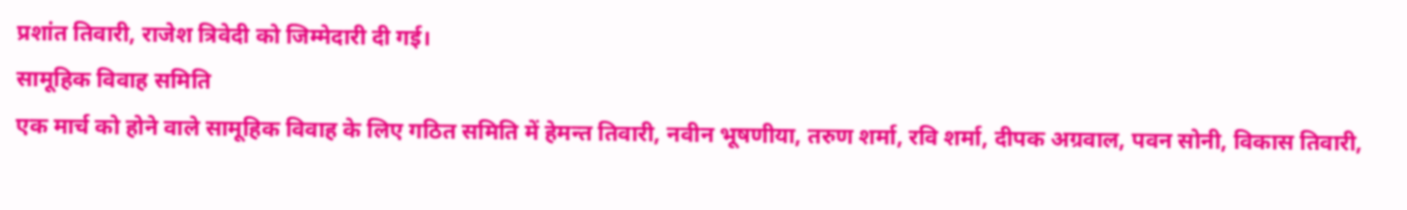प्रशांत तिवारी, राजेश त्रिवेदी को जिम्मेदारी दी गई।
सामूहिक विवाह समिति
एक मार्च को होने वाले सामूहिक विवाह के लिए गठित समिति में हेमन्त तिवारी, नवीन भूषणीया, तरुण शर्मा, रवि शर्मा, दीपक अग्रवाल, पवन सोनी, विकास तिवारी,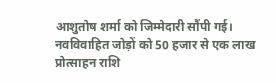आशुतोष शर्मा को जिम्मेदारी सौंपी गई।
नवविवाहित जोड़ों को 50 हजार से एक लाख प्रोत्साहन राशि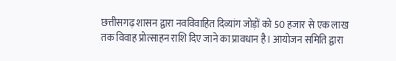छत्तीसगढ़ शासन द्वारा नवविवाहित दिव्यांग जोड़ों को 50 हजार से एक लाख तक विवाह प्रोत्साहन राशि दिए जाने का प्रावधान है। आयोजन समिति द्वारा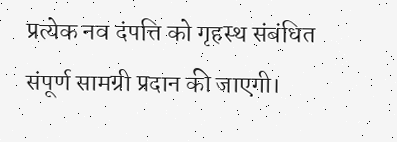प्रत्येक नव दंपत्ति को गृहस्थ संबंधित संपूर्ण सामग्री प्रदान की जाएगी।